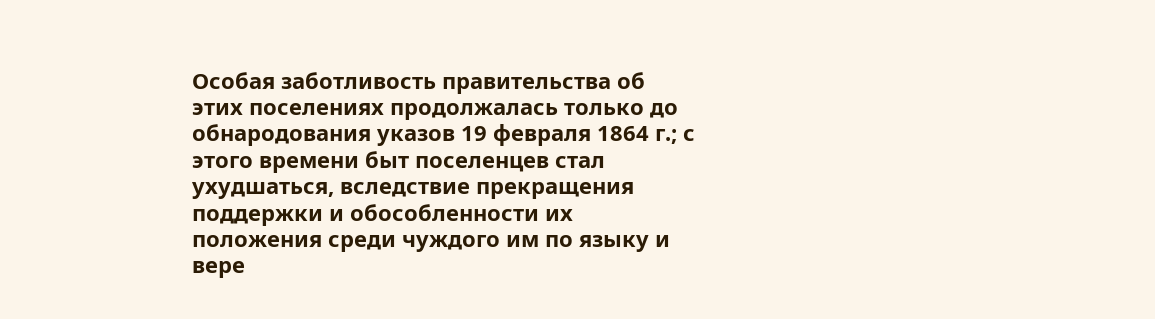Особая заботливость правительства об этих поселениях продолжалась только до обнародования указов 19 февраля 1864 г.; с этого времени быт поселенцев стал ухудшаться, вследствие прекращения поддержки и обособленности их положения среди чуждого им по языку и вере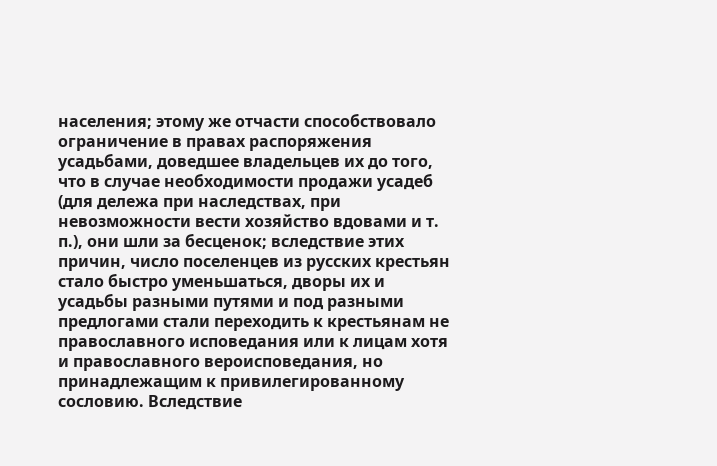населения; этому же отчасти способствовало ограничение в правах распоряжения усадьбами, доведшее владельцев их до того, что в случае необходимости продажи усадеб (для дележа при наследствах, при невозможности вести хозяйство вдовами и т. п.), они шли за бесценок; вследствие этих причин, число поселенцев из русских крестьян стало быстро уменьшаться, дворы их и усадьбы разными путями и под разными предлогами стали переходить к крестьянам не православного исповедания или к лицам хотя и православного вероисповедания, но принадлежащим к привилегированному сословию. Вследствие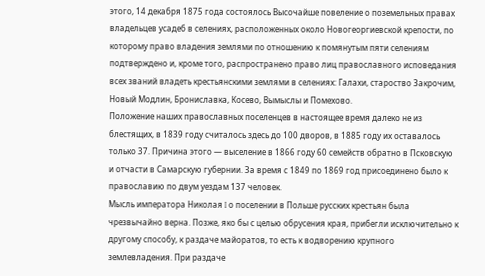этого, 14 декабря 1875 года состоялось Высочайше повеление о поземельных правах владельцев усадеб в селениях, расположенных около Новогеоргиевской крепости, по которому право владения землями по отношению к помянутым пяти селениям подтверждено и, кроме того, распространено право лиц православного исповедания всех званий владеть крестьянскими землями в селениях: Галахи, староство Закрочим, Новый Модлин, Брониславка, Косево, Вымыслы и Помехово.
Положение наших православных поселенцев в настоящее время далеко не из блестящих, в 1839 году считалось здесь до 100 дворов, в 1885 году их оставалось только 37. Причина этого — выселение в 1866 году 60 семейств обратно в Псковскую и отчасти в Самарскую губернии. За время с 1849 по 1869 год присоединено было к православию по двум уездам 137 человек.
Мысль императора Николая I о поселении в Польше русских крестьян была чрезвычайно верна. Позже, яко бы с целью обрусения края, прибегли исключительно к другому способу, к раздаче майоратов, то есть к водворению крупного землевладения. При раздаче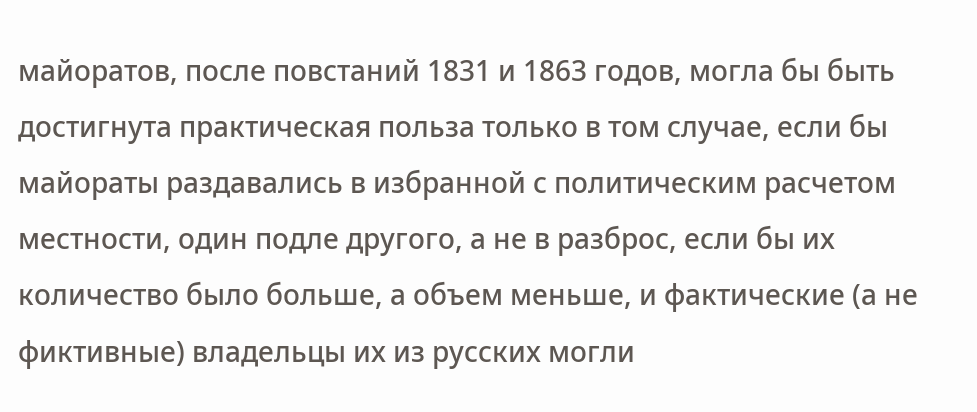майоратов, после повстаний 1831 и 1863 годов, могла бы быть достигнута практическая польза только в том случае, если бы майораты раздавались в избранной с политическим расчетом местности, один подле другого, а не в разброс, если бы их количество было больше, а объем меньше, и фактические (а не фиктивные) владельцы их из русских могли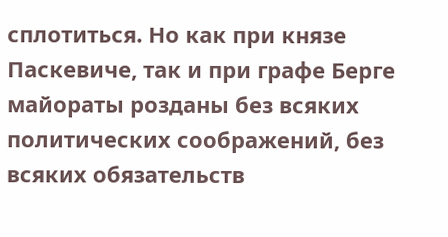сплотиться. Но как при князе Паскевиче, так и при графе Берге майораты розданы без всяких политических соображений, без всяких обязательств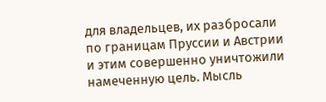для владельцев, их разбросали по границам Пруссии и Австрии и этим совершенно уничтожили намеченную цель. Мысль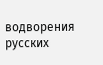водворения русских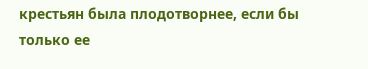крестьян была плодотворнее, если бы только ее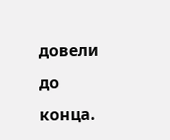довели до конца.